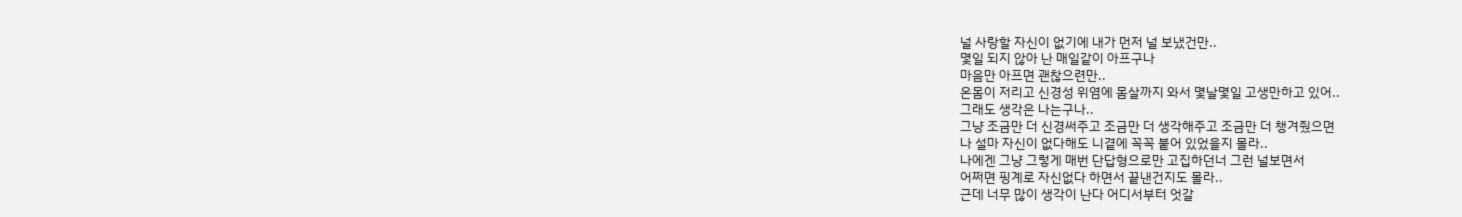널 사랑할 자신이 없기에 내가 먼저 널 보냈건만..
몇일 되지 않아 난 매일같이 아프구나
마음만 아프면 괜찮으련만..
온몸이 저리고 신경성 위염에 몸살까지 와서 몇날몇일 고생만하고 있어..
그래도 생각은 나는구나..
그냥 조금만 더 신경써주고 조금만 더 생각해주고 조금만 더 챙겨줬으면
나 설마 자신이 없다해도 니곁에 꼭꼭 붙어 있었을지 몰라..
나에겐 그냥 그렇게 매번 단답형으로만 고집하던너 그런 널보면서
어쩌면 핑계로 자신없다 하면서 끝낸건지도 몰라..
근데 너무 많이 생각이 난다 어디서부터 엇갈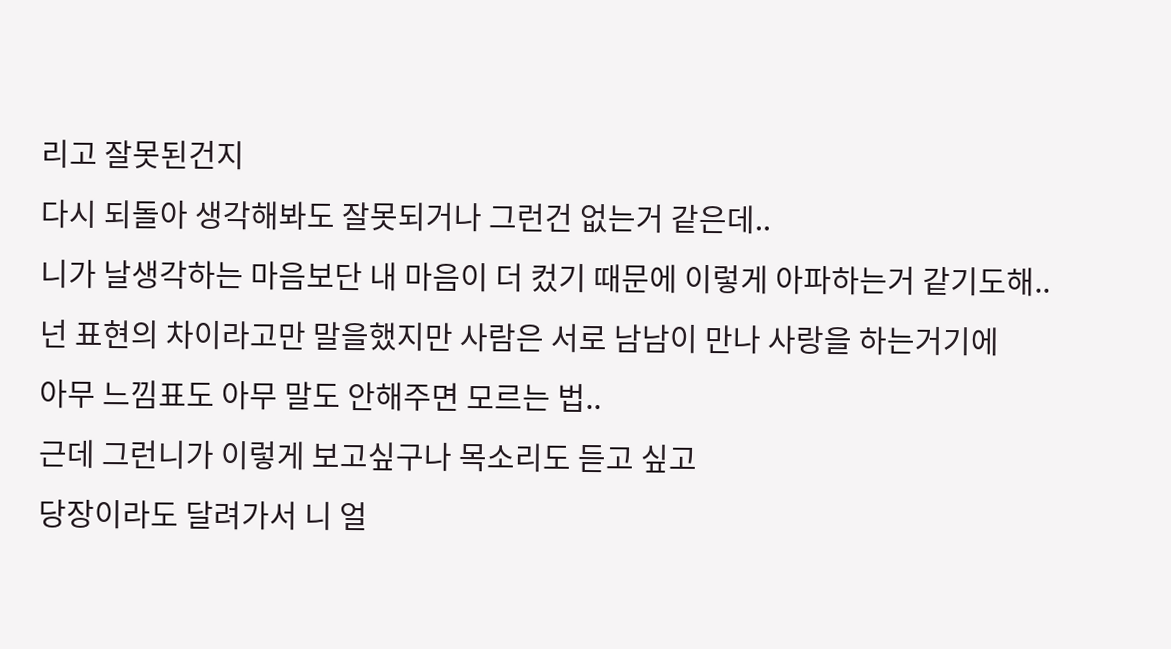리고 잘못된건지
다시 되돌아 생각해봐도 잘못되거나 그런건 없는거 같은데..
니가 날생각하는 마음보단 내 마음이 더 컸기 때문에 이렇게 아파하는거 같기도해..
넌 표현의 차이라고만 말을했지만 사람은 서로 남남이 만나 사랑을 하는거기에
아무 느낌표도 아무 말도 안해주면 모르는 법..
근데 그런니가 이렇게 보고싶구나 목소리도 듣고 싶고
당장이라도 달려가서 니 얼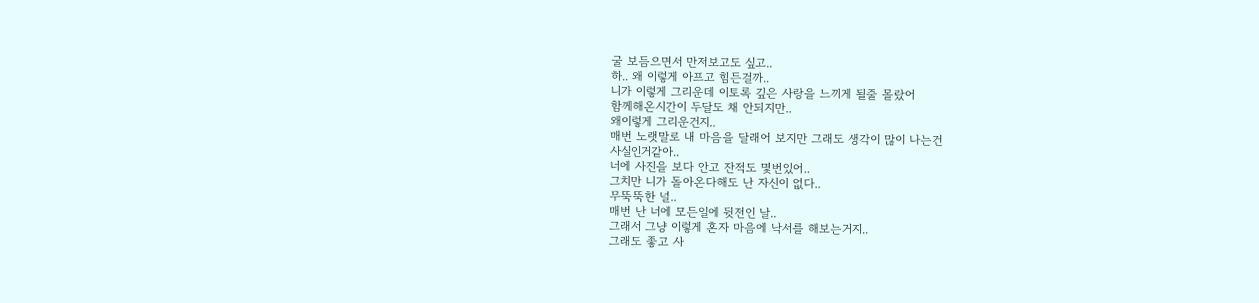굴 보듬으면서 만저보고도 싶고..
하.. 왜 이렇게 아프고 힘든걸까..
니가 이렇게 그리운데 이토록 깊은 사랑을 느끼게 될줄 몰랐어
함께해온시간이 두달도 채 안되지만..
왜이렇게 그리운건지..
매번 노랫말로 내 마음을 달래어 보지만 그래도 생각이 많이 나는건
사실인거같아..
너에 사진을 보다 안고 잔적도 몇번있어..
그치만 니가 돌아온다해도 난 자신이 없다..
무뚝뚝한 널..
매번 난 너에 모든일에 뒷전인 날..
그래서 그냥 이렇게 혼자 마음에 낙서를 해보는거지..
그래도 좋고 사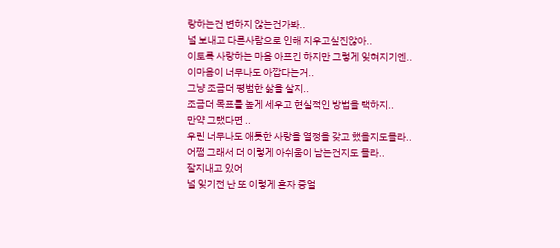랑하는건 변하지 않는건가봐..
널 보내고 다른사람으로 인해 지우고싶진않아..
이토록 사랑하는 마음 아프긴 하지만 그렇게 잊혀지기엔..
이마음이 너무나도 아깝다는거..
그냥 조금더 평범한 삶을 살지..
조금더 목표를 높게 세우고 현실적인 방법을 택하지..
만약 그랬다면 ..
우린 너무나도 애틋한 사랑을 열정을 갖고 했을지도몰라..
어쩜 그래서 더 이렇게 아쉬움이 남는건지도 몰라..
잘지내고 있어
널 잊기전 난 또 이렇게 혼자 중얼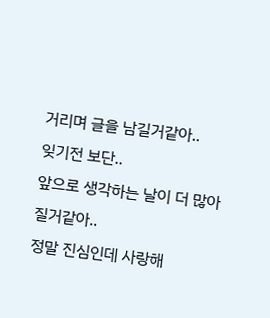거리며 글을 남길거같아..
잊기전 보단..
앞으로 생각하는 날이 더 많아 질거같아..
정말 진심인데 사랑해